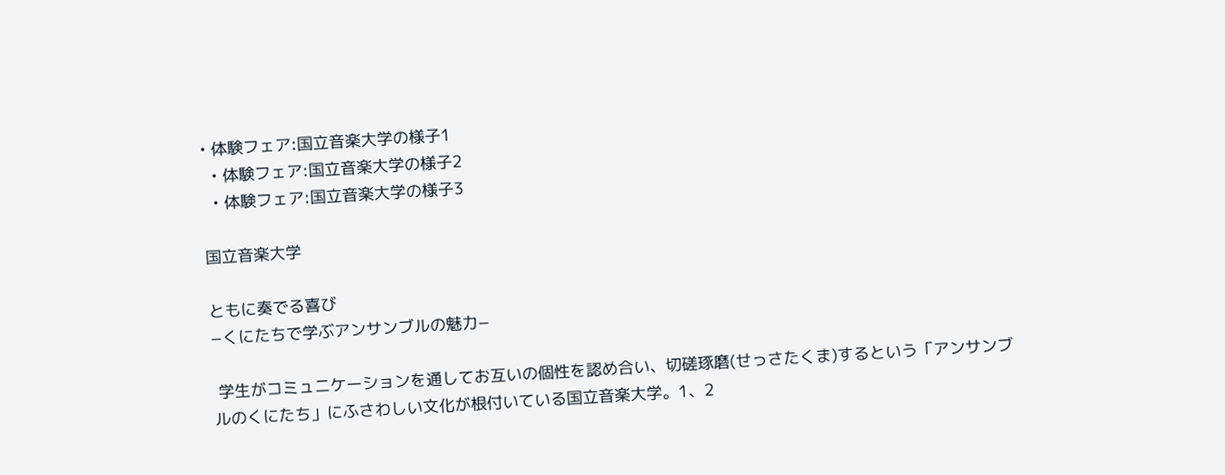• 体験フェア:国立音楽大学の様子1
  • 体験フェア:国立音楽大学の様子2
  • 体験フェア:国立音楽大学の様子3

国立音楽大学

ともに奏でる喜び
−くにたちで学ぶアンサンブルの魅力−

 学生がコミュニケーションを通してお互いの個性を認め合い、切磋琢磨(せっさたくま)するという「アンサンブルのくにたち」にふさわしい文化が根付いている国立音楽大学。1、2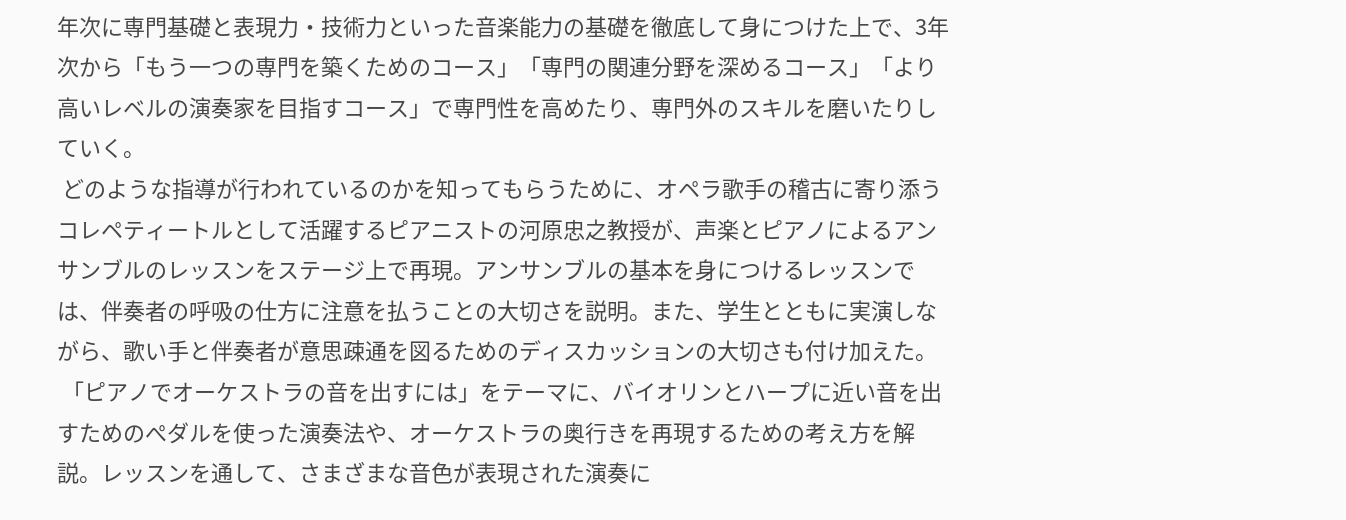年次に専門基礎と表現力・技術力といった音楽能力の基礎を徹底して身につけた上で、3年次から「もう一つの専門を築くためのコース」「専門の関連分野を深めるコース」「より高いレベルの演奏家を目指すコース」で専門性を高めたり、専門外のスキルを磨いたりしていく。
 どのような指導が行われているのかを知ってもらうために、オペラ歌手の稽古に寄り添うコレペティートルとして活躍するピアニストの河原忠之教授が、声楽とピアノによるアンサンブルのレッスンをステージ上で再現。アンサンブルの基本を身につけるレッスンでは、伴奏者の呼吸の仕方に注意を払うことの大切さを説明。また、学生とともに実演しながら、歌い手と伴奏者が意思疎通を図るためのディスカッションの大切さも付け加えた。
 「ピアノでオーケストラの音を出すには」をテーマに、バイオリンとハープに近い音を出すためのぺダルを使った演奏法や、オーケストラの奥行きを再現するための考え方を解説。レッスンを通して、さまざまな音色が表現された演奏に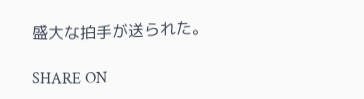盛大な拍手が送られた。

SHARE ON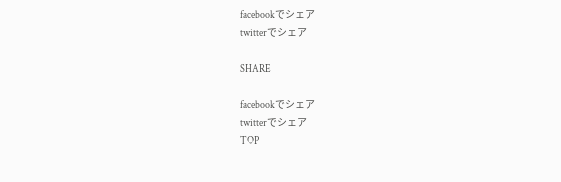facebookでシェア
twitterでシェア

SHARE

facebookでシェア
twitterでシェア
TOP